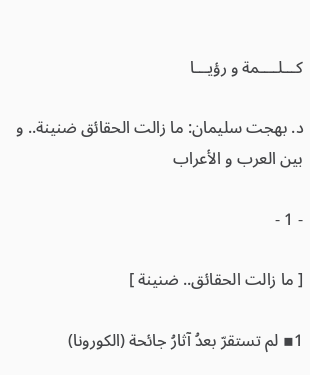كـــلــــمة و رؤيـــا

د. بهجت سليمان: ما زالت الحقائق ضنينة.. و بين العرب و الأعراب

- 1 -

[ ما زالت الحقائق.. ضنينة ]

1▪ لم تستقرّ بعدُ آثارُ جائحة (الكورونا)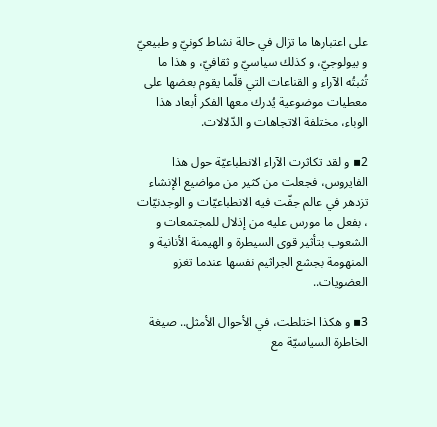على اعتبارها ما تزال في حالة نشاط كونيّ و طبيعيّ و بيولوجيّ، و كذلك سياسيّ و ثقافيّ، و هذا ما تُثبتُه الآراء و القناعات التي قلّما يقوم بعضها على معطيات موضوعية يُدرك معها الفكر أبعاد هذا الوباء، مختلفة الاتجاهات و الدّلالات.

2▪ و لقد تكاثرت الآراء الانطباعيّة حول هذا الفايروس، فجعلت من كثير من مواضيع الإنشاء تزدهر في عالم جفّت فيه الانطباعيّات و الوجدنيّات ، بفعل ما مورس عليه من إذلال للمجتمعات و الشعوب بتأثير قوى السيطرة و الهيمنة الأنانية و المنهومة بجشع الجراثيم نفسها عندما تغزو العضويات..

3▪ و هكذا اختلطت، في الأحوال الأمثل.. صيغة الخاطرة السياسيّة مع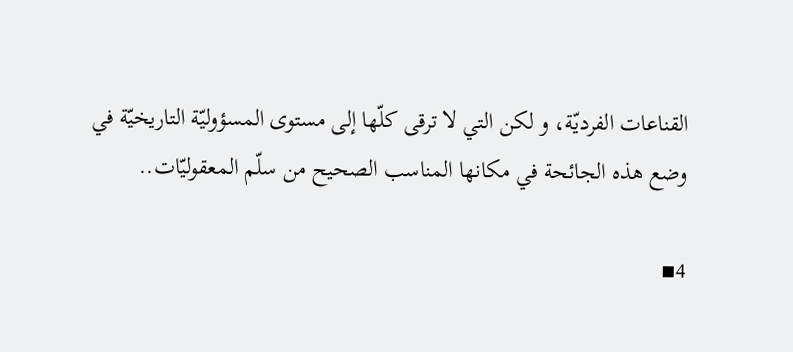القناعات الفرديّة، و لكن التي لا ترقى كلّها إلى مستوى المسؤوليّة التاريخيّة في وضع هذه الجائحة في مكانها المناسب الصحيح من سلّم المعقوليّات..

4▪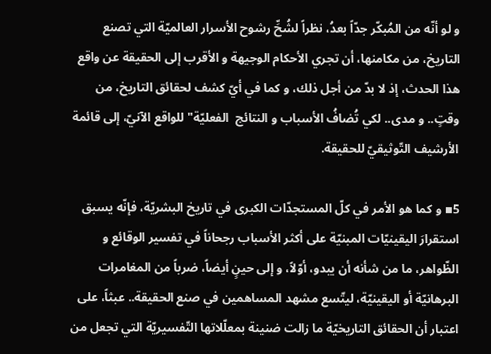و لو أنّه من المُبكّر جدّاً بعدُ، نظراً لشُحِّ رشوح الأسرار العالميّة التي تصنع التاريخ، من مكامنها، أن تجري الأحكام الوجيهة و الأقرب إلى الحقيقة عن واقع هذا الحدث، إذ لا بدّ من أجل ذلك، و كما في أيّ كشف لحقائق التاريخ، من وقتٍ.. و مدى.. لكي تُضافُ الأسباب و النتائج  الفعليّة" للواقع الآنيّ، إلى قائمة الأرشيف التّوثيقيّ للحقيقة.

5▪ و كما هو الأمر في كلّ المستجدّات الكبرى في تاريخ البشريّة، فإنّه يسبق استقرارَ اليقينيّات المبنيّة على أكثر الأسباب رجحاناً في تفسير الوقائع و الظّواهر، ما من شأنه أن يبدو، أوّلاً، و إلى حينٍ أيضاً، ضرباً من المغامرات البرهانيّة أو اليقينيّة، ليتّسع مشهد المساهمين في صنع الحقيقة.. عبثاً، على اعتبار أن الحقائق التاريخيّة ما زالت ضنينة بمعلّلاتها التّفسيريّة التي تجعل من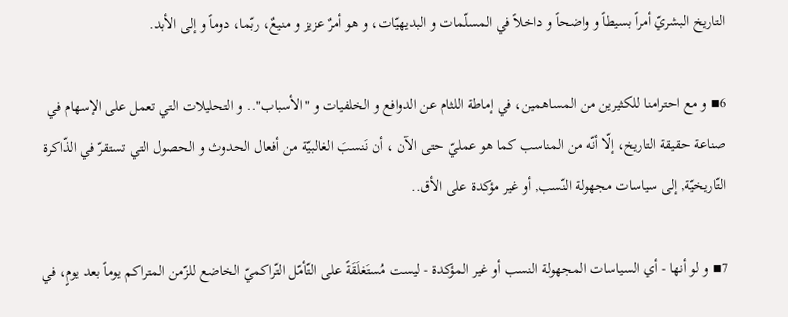التاريخ البشريّ أمراً بسيطاً و واضحاً و داخلاً في المسلّمات و البديهيّات، و هو أمرٌ عزيز و منيعٌ، ربّما، دوماً و إلى الأبد.

6▪ و مع احترامنا للكثيرين من المساهمين، في إماطة اللثام عن الدوافع و الخلفيات و "الأسباب".. و التحليلات التي تعمل على الإسهام في صناعة حقيقة التاريخ، إلّا أنّه من المناسب كما هو عمليّ حتى الآن ، أن نَنسبَ الغالبيّة من أفعال الحدوث و الحصول التي تستقرّ في الذّاكرة التّاريخيّة, إلى سياسات مجهولة النّسب, أو غير مؤكدة على الأق..

7▪ و لو أنها - أي السياسات المجهولة النسب أو غير المؤكدة - ليست مُستَغلَقَةً على التّأمّل التّراكميّ الخاضع للزّمن المتراكم يوماً بعد يومٍ، في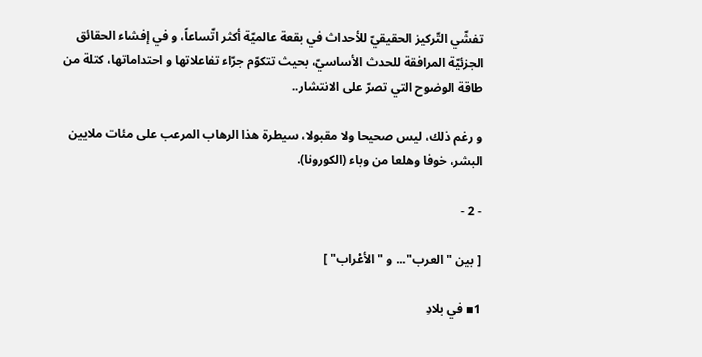تفشّي التّركيز الحقيقيّ للأحداث في بقعة عالميّة أكثر اتّساعاً، و في إفشاء الحقائق الجزئيّة المرافقة للحدث الأساسيّ، بحيث تتكوّم جرّاء تفاعلاتها و احتداماتها، كتلة من طاقة الوضوح التي تصرّ على الانتشار..

و رغم ذلك، ليس صحيحا ولا مقبولا، سيطرة هذا الرهاب المرعب على مئات ملايين البشر، خوفا وهلعا من وباء (الكورونا).

- 2 -

[ بين "العرب"... و "الأعْراب" ]

1▪ في بلادِ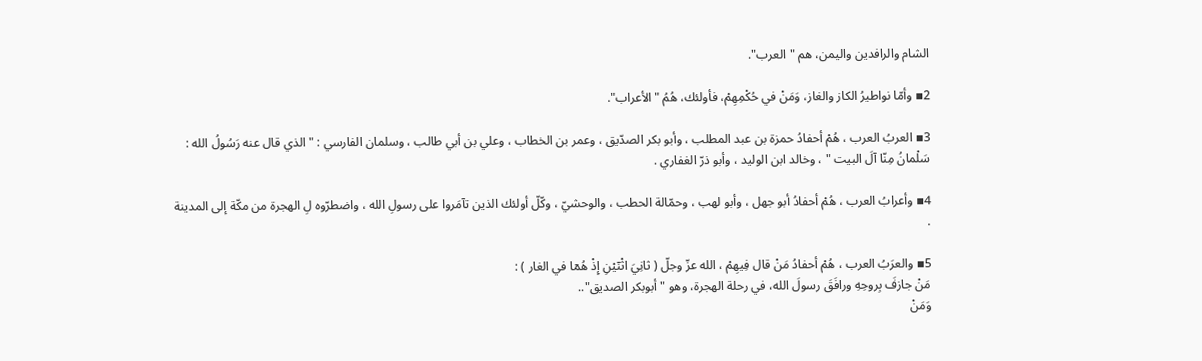الشام والرافدين واليمن، هم "العرب".

2▪ وأمّا نواطيرُ الكاز والغاز، وَمَنْ في حُكْمِهِمْ، فأولئك، هُمُ "الأعراب".

3▪ العربُ العرب ، هُمْ أحفادُ حمزة بن عبد المطلب ، وأبو بكر الصدّيق ، وعمر بن الخطاب ، وعلي بن أبي طالب ، وسلمان الفارسي : " الذي قال عنه رَسُولُ الله : سَلْمانُ مِنّا آلَ البيت " ، وخالد ابن الوليد ، وأبو ذرّ الغفاري .

4▪ وأعرابُ العرب ، هُمْ أحفادُ أبو جهل ، وأبو لهب ، وحمّالة الحطب ، والوحشيّ ، وكّلّ أولئك الذين تآمَروا على رسولِ الله ، واضطرّوه لِ الهجرة من مكّة إلى المدينة .

5▪ والعرَبُ العرب ، هُمْ أحفادُ مَنْ قال فِيهِمْ ، الله عزّ وجلّ ( ثانِيَ اثْنٓيْنِ إِذْ هُمٓا في الغار ) :
مَنْ جازفَ بِروحِهِ ورافَقَ رسولَ الله، في رحلة الهجرة، وهو " أبوبكر الصديق"..
وَمَنْ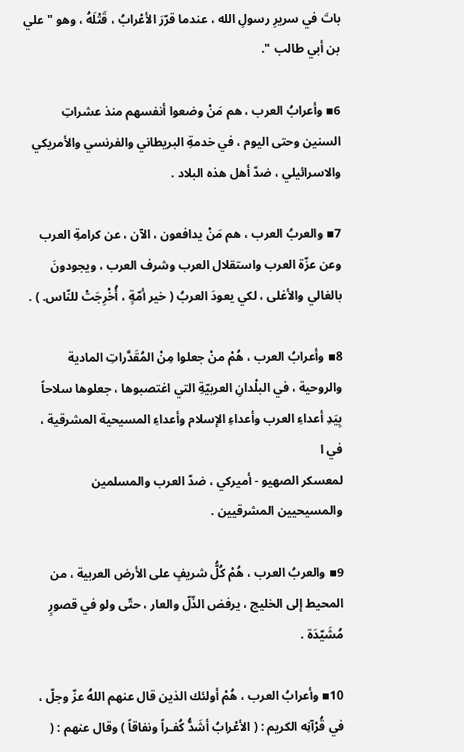باتَ في سريرِ رسولِ الله ، عندما قرّرَ الأعْرابُ ، قَتْلَهُ ، وهو " علي بن أبي طالب ".

6▪ وأعرابُ العرب ، هم مَنْ وضعوا أنفسهم منذ عشراتِ السنين وحتى اليوم ، في خدمةِ البريطاني والفرنسي والأمريكي والاسرائيلي ، ضدّ أهل هذه البلاد .

7▪ والعربُ العرب ، هم مَنْ يدافعون ، الآن ، عن كرامةِ العرب وعن عزّة العرب واستقلال العرب وشرف العرب ، ويجودونَ بالغالي والأغلى ، لكي يعودَ العربُ ( خير أمّةٍ ، أُخْرِجَتْ للنّاس. ) .

8▪ وأعرابُ العرب ، هُمْ منْ جعلوا مِنْ المُقَدَّراتِ المادية والروحية ، في البلْدانِ العربيّةِ التي اغتصبوها ، جعلوها سلاحاً بِيَدِ أعداءِ العرب وأعداءِ الإسلام وأعداءِ المسيحية المشرقية ، في ا
لمعسكر الصهيو - أميركي ، ضدّ العرب والمسلمين والمسيحيين المشرقيين .

9▪ والعربُ العرب ، هُمْ كُلُّ شريفٍ على الأرض العربية ، من المحيط إلى الخليج ، يرفض الذّلّ والعار ، حتّى ولو في قصورٍ مُشَيّدَة .

10▪ وأعرابُ العرب ، هُمْ أولئك الذين قال عنهم اللهُ عزّ وجلّ ، في قُرْآنِه الكريم : ( الأعْرابُ أشَدُّ كُفـراً ونفاقاً ) وقال عنهم : (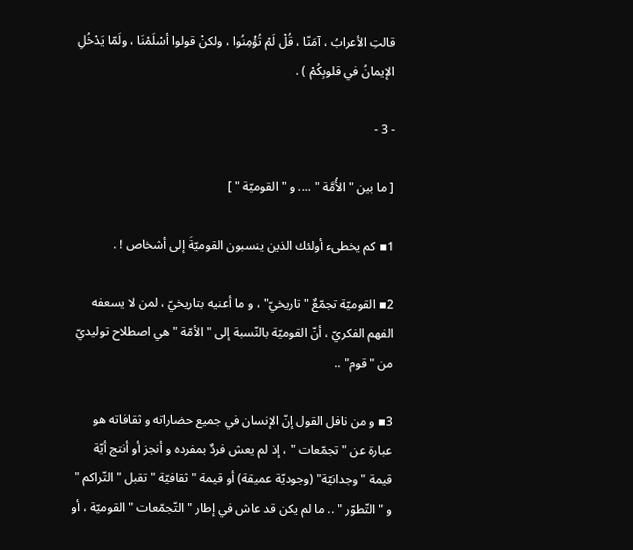قالتِ الأعرابُ ، آمَنّا ، قُلْ لَمْ تُؤْمِنُوا ، ولكنْ قولوا أسْلَمْنَا ، ولَمّا يَدْخُلِ الإيمانُ في قلوبِكُمْ ) .

- 3 -

[ ما بين " الأُمَّة " .... و " القوميّة " ]

1▪ كم يخطىء أولئك الذين ينسبون القوميّةَ إلى أشخاص ! .

2▪ القوميّة تجمّعٌ " تاريخيّ" ، و ما أعنيه بتاريخيّ ، لمن لا يسعفه الفهم الفكريّ ، أنّ القوميّة بالنّسبة إلى " الأمّة " هي اصطلاح توليديّ من " قوم" ..

3▪ و من نافل القول إنّ الإنسان في جميع حضاراته و ثقافاته هو عبارة عن " تجمّعات " ، إذ لم يعش فردٌ بمفرده و أنجز أو أنتج أيّة قيمة "وجدانيّة" (وجوديّة عميقة) أو قيمة " ثقافيّة " تقبل " التّراكم " و " التّطوّر " .. ما لم يكن قد عاش في إطار " التّجمّعات " القوميّة ، أو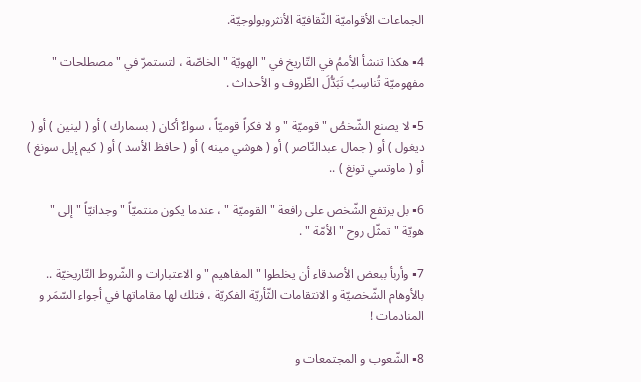الجماعات الأقواميّة الثّقافيّة الأنثروبولوجيّة.

4▪ هكذا تنشأ الأممُ في التّاريخ في " الهويّة " الخاصّة ، لتستمرّ في " مصطلحات " مفهوميّة تُناسِبُ تَبَدُّلَ الظّروف و الأحداث .

5▪ لا يصنع الشّخصُ " قوميّة " و لا فكراً قوميّاً ، سواءٌ أكان ( بسمارك ) أو ( لينين ) أو ( ديغول ) أو ( جمال عبدالنّاصر ) أو ( هوشي مينه ) أو ( حافظ الأسد ) أو ( كيم إيل سونغ ) أو ( ماوتسي تونغ ) ..

6▪ بل يرتفع الشّخص على رافعة " القوميّة " ، عندما يكون منتميّاً " وجدانيّاً " إلى " هويّة " تمثّل روح " الأمّة " .

7▪ وأربأ ببعض الأصدقاء أن يخلطوا " المفاهيم " و الاعتبارات و الشّروط التّاريخيّة .. بالأوهام الشّخصيّة و الانتقامات الثّأريّة الفكريّة ، فتلك لها مقاماتها في أجواء السّمَر و المنادمات !

8▪ الشّعوب و المجتمعات و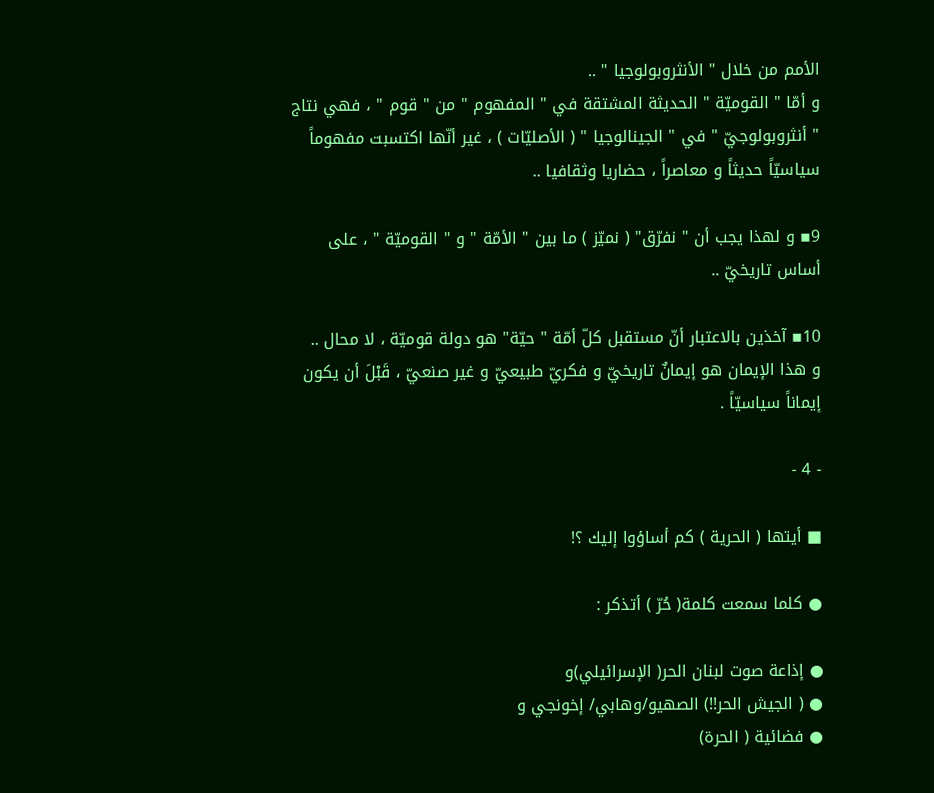الأمم من خلال " الأنثروبولوجيا " ..
و أمّا " القوميّة " الحديثة المشتقة في " المفهوم " من " قوم " ، فهي نتاج " أنثروبولوجيّ " في " الجينالوجيا " ( الأصليّات ) ، غير أنّها اكتسبت مفهوماً سياسيّاً حديثاً و معاصراً ، حضاريا وثقافيا ..

9▪ و لهذا يجب أن " نفرّق" ( نميّز ) ما بين " الأمّة " و " القوميّة " ، على أساس تاريخيّ ..

10▪ آخذين بالاعتبار أنّ مستقبل كلّ أمّة " حيّة" هو دولة قوميّة ، لا محال ..
و هذا الإيمان هو إيمانٌ تاريخيّ و فكريّ طبيعيّ و غير صنعيّ ، قَبْلَ أن يكون إيماناً سياسيّاً .

- 4 -

■ أيتها ( الحرية ) كم أساؤوا إليك ؟!

● كلما سمعت كلمة( حُرّ ) أتذكر :

● إذاعة صوت لبنان الحر( الإسرائيلي)و
● ( الجيش الحر!!) الصهيو/وهابي/ إخونجي و
● فضائية ( الحرة)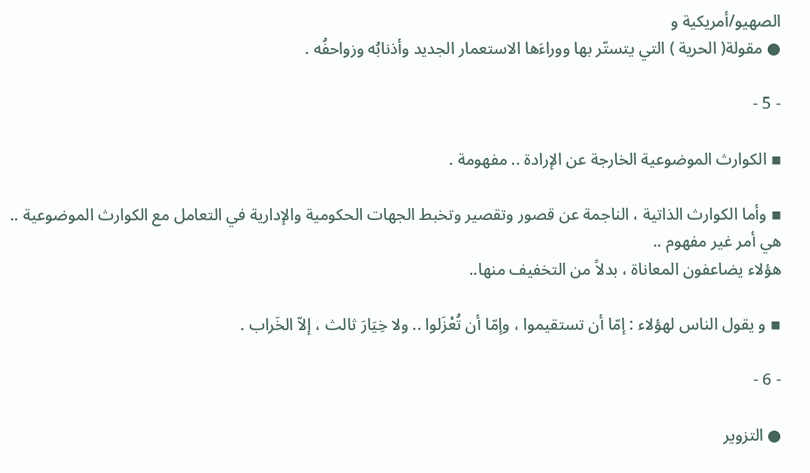الصهيو/أمريكية و
● مقولة( الحرية ) التي يتستّر بها ووراءَها الاستعمار الجديد وأذنابُه وزواحفُه .

- 5 -

▪ الكوارث الموضوعية الخارجة عن الإرادة .. مفهومة .

▪ وأما الكوارث الذاتية ، الناجمة عن قصور وتقصير وتخبط الجهات الحكومية والإدارية في التعامل مع الكوارث الموضوعية .. هي أمر غير مفهوم ..
هؤلاء يضاعفون المعاناة ، بدلاً من التخفيف منها..

▪ و يقول الناس لهؤلاء : إمّا أن تستقيموا ، وإمّا أن تُعْزَلوا .. ولا خِيَارَ ثالث ، إلاّ الخَراب .

- 6 -

● التزوير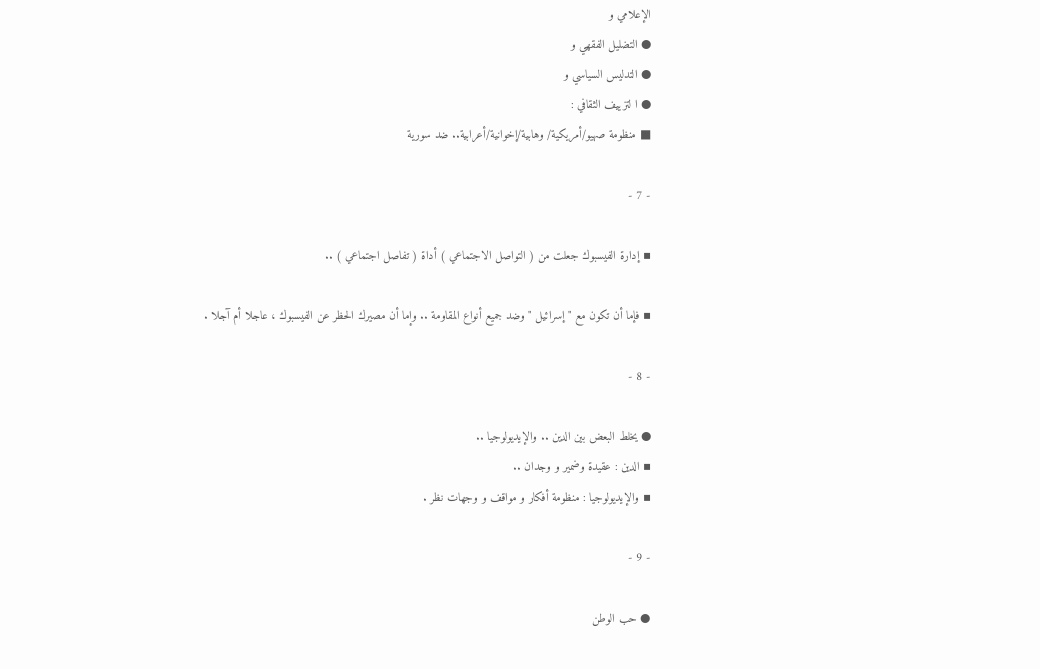الإعلامي و
● التضليل الفقهي و
● التدليس السياسي و
● ا لتزييف الثقافي :
■ منظومة صهيو/أمريكية/ وهابية/إخوانية/أعرابية.. ضد سورية

- 7 -

▪ إدارة الفيسبوك جعلت من ( التواصل الاجتماعي ) أداة ( تفاصل اجتماعي ) ..

▪ فإما أن تكون مع " إسرائيل " وضد جميع أنواع المقاومة .. وإما أن مصيرك الحظر عن الفيسبوك ، عاجلا أم آجلا .

- 8 -

● يخلط البعض بين الدين .. والإيديولوجيا ..
▪ الدين : عقيدة وضمير و وجدان ..
▪ والإيديولوجيا : منظومة أفكار و مواقف و وجهات نظر .

- 9 -

● حب الوطن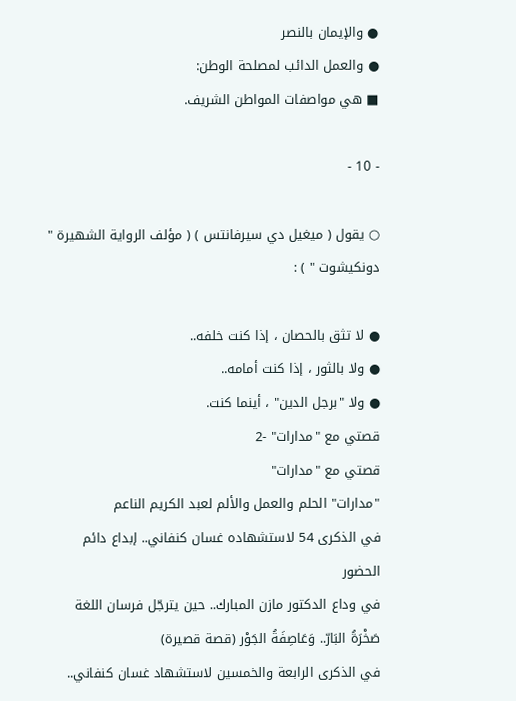● والإيمان بالنصر
● والعمل الدائب لمصلحة الوطن:
■ هي مواصفات المواطن الشريف.

- 10 -

○ يقول ( ميغيل دي سيرفانتس ) ( مؤلف الرواية الشهيرة " دونكيشوت " ) :

● لا تثق بالحصان ، إذا كنت خلفه..
● ولا بالثور ، إذا كنت أمامه..
● ولا "برجل الدين" ، أينما كنت.
قصتي مع "مدارات" -2
قصتي مع "مدارات"
"مدارات" الحلم والعمل والألم لعبد الكريم الناعم
في الذكرى 54 لاستشهاده غسان كنفاني.. إبداع دائم الحضور
في وداع الدكتور مازن المبارك.. حين يترجّل فرسان اللغة
صَخْرَةُ البَارّ.. وَعَاصِفَةُ الجَوْر (قصة قصيرة)
في الذكرى الرابعة والخمسين لاستشهاد غسان كنفاني..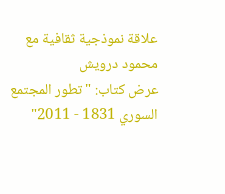علاقة نموذجية ثقافية مع محمود درويش
عرض كتاب: "تطور المجتمع السوري 1831 - 2011"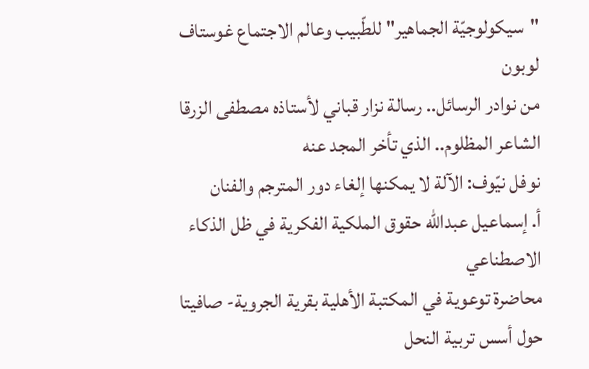"سيكولوجيّة الجماهير" للطّبيب وعالم الاجتماع غوستاف لوبون
من نوادر الرسائل.. رسالة نزار قباني لأستاذه مصطفى الزرقا
الشاعر المظلوم.. الذي تأخر المجد عنه
نوفل نيّوف: الآلة لا يمكنها إلغاء دور المترجم والفنان
أ. إسماعيل عبدالله حقوق الملكية الفكرية في ظل الذكاء الاصطناعي
محاضرة توعوية في المكتبة الأهلية بقرية الجروية- صافيتا حول أسس تربية النحل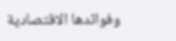وفوائدها الاقتصادية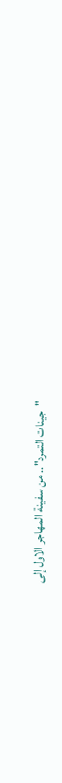"جينات التمرد".. من سفينة المهاجر الاول إلى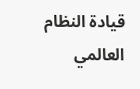قيادة النظام العالمي